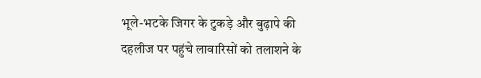भूले-भटके जिगर के टुकड़े और बुढ़ापे की दहलीज पर पहुंचे लावारिसों को तलाशने के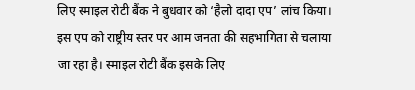लिए स्माइल रोटी बैंक ने बुधवार को ‘हैलो दादा एप’ लांच किया। इस एप को राष्ट्रीय स्तर पर आम जनता की सहभागिता से चलाया जा रहा है। स्माइल रोटी बैंक इसके लिए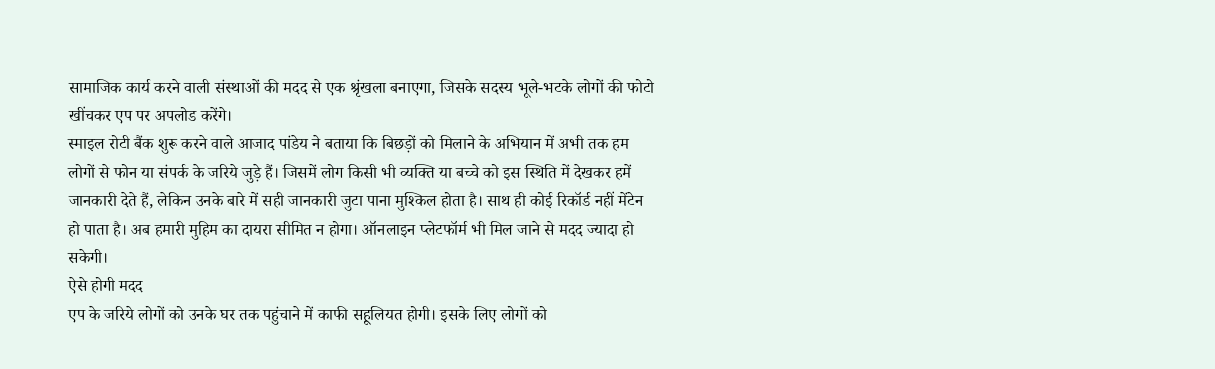सामाजिक कार्य करने वाली संस्थाओं की मदद से एक श्रृंखला बनाएगा, जिसके सदस्य भूले-भटके लोगों की फोटो खींचकर एप पर अपलोड करेंगे।
स्माइल रोटी बैंक शुरू करने वाले आजाद पांडेय ने बताया कि बिछड़ों को मिलाने के अभियान में अभी तक हम लोगों से फोन या संपर्क के जरिये जुड़े हैं। जिसमें लोग किसी भी व्यक्ति या बच्चे को इस स्थिति में देखकर हमें जानकारी देते हैं, लेकिन उनके बारे में सही जानकारी जुटा पाना मुश्किल होता है। साथ ही कोई रिकॉर्ड नहीं मेंटेन हो पाता है। अब हमारी मुहिम का दायरा सीमित न होगा। ऑनलाइन प्लेटफॉर्म भी मिल जाने से मदद ज्यादा हो सकेगी।
ऐसे होगी मदद
एप के जरिये लोगों को उनके घर तक पहुंचाने में काफी सहूलियत होगी। इसके लिए लोगों को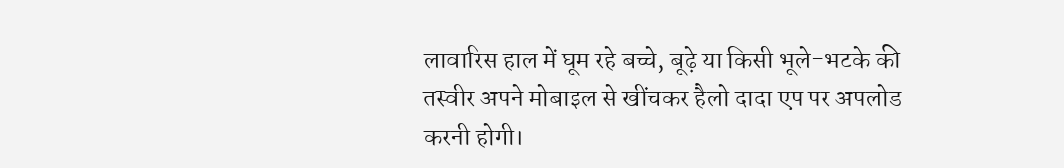लावारिस हाल में घूम रहे बच्चे, बूढ़े या किसी भूले-भटके की तस्वीर अपने मोबाइल से खींचकर हैलो दादा एप पर अपलोड करनी होगी।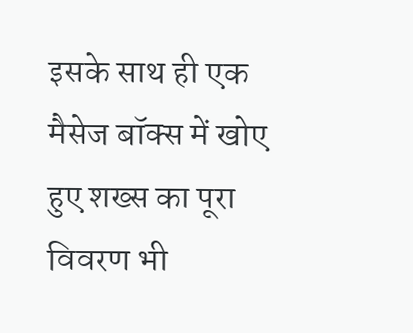इसके साथ ही एक मैसेज बॉक्स में खोए हुए शख्स का पूरा विवरण भी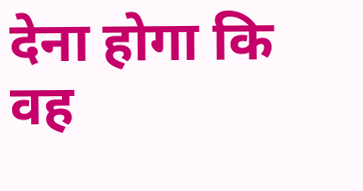देना होगा कि वह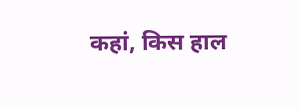कहां, किस हाल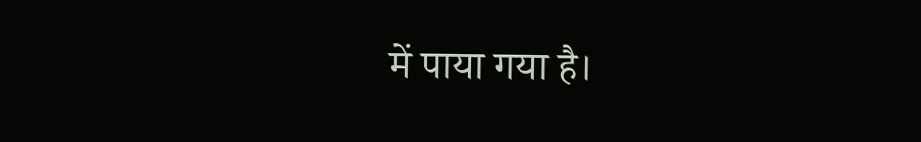में पाया गया है।